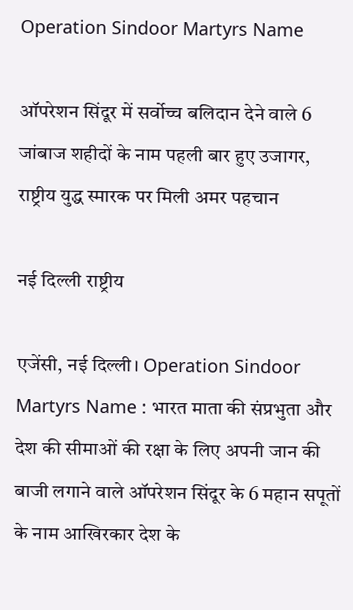Operation Sindoor Martyrs Name

ऑपरेशन सिंदूर में सर्वोच्च बलिदान देने वाले 6 जांबाज शहीदों के नाम पहली बार हुए उजागर, राष्ट्रीय युद्ध स्मारक पर मिली अमर पहचान

नई दिल्ली राष्ट्रीय

एजेंसी, नई दिल्ली। Operation Sindoor Martyrs Name : भारत माता की संप्रभुता और देश की सीमाओं की रक्षा के लिए अपनी जान की बाजी लगाने वाले ऑपरेशन सिंदूर के 6 महान सपूतों के नाम आखिरकार देश के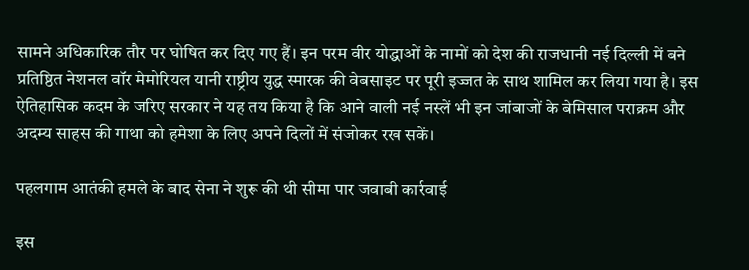सामने अधिकारिक तौर पर घोषित कर दिए गए हैं। इन परम वीर योद्धाओं के नामों को देश की राजधानी नई दिल्ली में बने प्रतिष्ठित नेशनल वॉर मेमोरियल यानी राष्ट्रीय युद्ध स्मारक की वेबसाइट पर पूरी इज्जत के साथ शामिल कर लिया गया है। इस ऐतिहासिक कदम के जरिए सरकार ने यह तय किया है कि आने वाली नई नस्लें भी इन जांबाजों के बेमिसाल पराक्रम और अदम्य साहस की गाथा को हमेशा के लिए अपने दिलों में संजोकर रख सकें।

पहलगाम आतंकी हमले के बाद सेना ने शुरू की थी सीमा पार जवाबी कार्रवाई

इस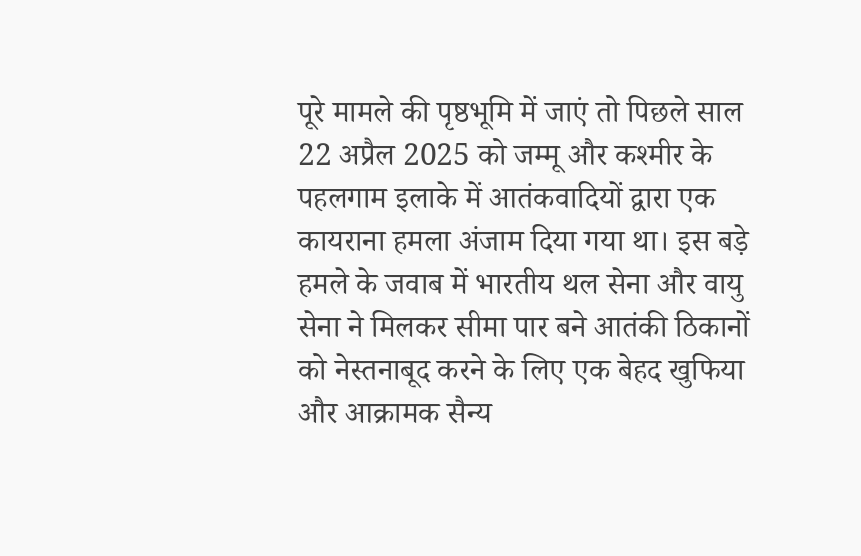पूरे मामले की पृष्ठभूमि में जाएं तो पिछले साल 22 अप्रैल 2025 को जम्मू और कश्मीर के पहलगाम इलाके में आतंकवादियों द्वारा एक कायराना हमला अंजाम दिया गया था। इस बड़े हमले के जवाब में भारतीय थल सेना और वायु सेना ने मिलकर सीमा पार बने आतंकी ठिकानों को नेस्तनाबूद करने के लिए एक बेहद खुफिया और आक्रामक सैन्य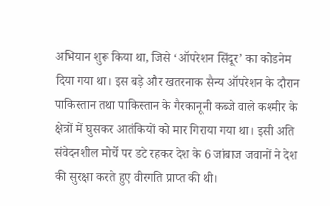अभियान शुरू किया था, जिसे ‘ऑपरेशन सिंदूर’ का कोडनेम दिया गया था। इस बड़े और खतरनाक सैन्य ऑपरेशन के दौरान पाकिस्तान तथा पाकिस्तान के गैरकानूनी कब्जे वाले कश्मीर के क्षेत्रों में घुसकर आतंकियों को मार गिराया गया था। इसी अति संवेदनशील मोर्चे पर डटे रहकर देश के 6 जांबाज जवानों ने देश की सुरक्षा करते हुए वीरगति प्राप्त की थी।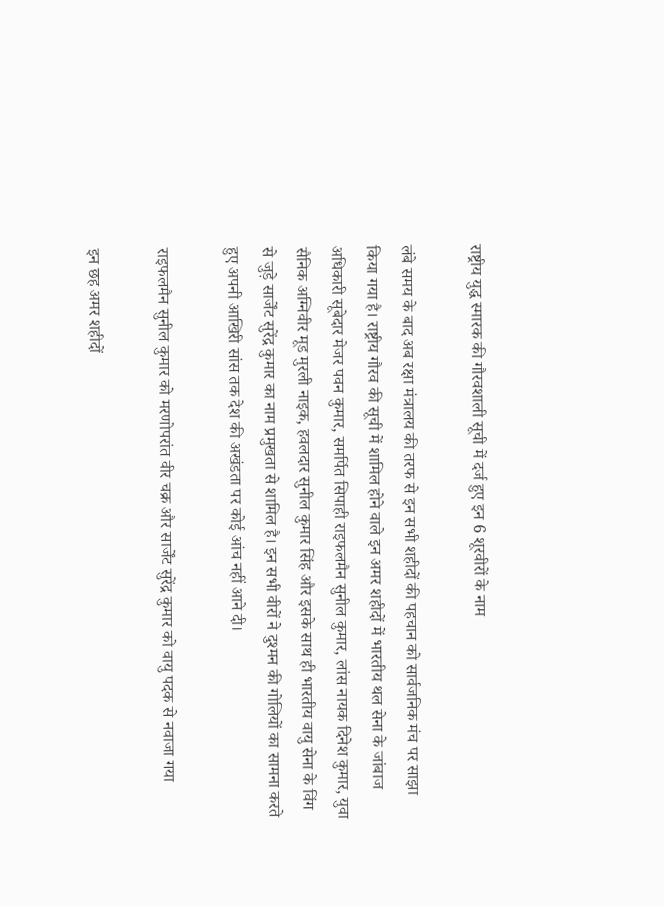राष्ट्रीय युद्ध स्मारक की गौरवशाली सूची में दर्ज हुए इन 6 शूरवीरों के नाम

लंबे समय के बाद अब रक्षा मंत्रालय की तरफ से इन सभी शहीदों की पहचान को सार्वजनिक मंच पर साझा किया गया है। राष्ट्रीय गौरव की सूची में शामिल होने वाले इन अमर शहीदों में भारतीय थल सेना के जांबाज अधिकारी सूबेदार मेजर पवन कुमार, समर्पित सिपाही राइफलमैन सुनील कुमार, लांस नायक दिनेश कुमार, युवा सैनिक अग्निवीर मूड मुरली नाइक, हवलदार सुनील कुमार सिंह और इसके साथ ही भारतीय वायु सेना के विंग से जुड़े सार्जेंट सुरेंद्र कुमार का नाम प्रमुखता से शामिल है। इन सभी वीरों ने दुश्मन की गोलियों का सामना करते हुए अपनी आखिरी सांस तक देश की अखंडता पर कोई आंच नहीं आने दी।

राइफलमैन सुनील कुमार को मरणोपरांत वीर चक्र और सार्जेंट सुरेंद्र कुमार को वायु पदक से नवाजा गया

इन छह अमर शहीदों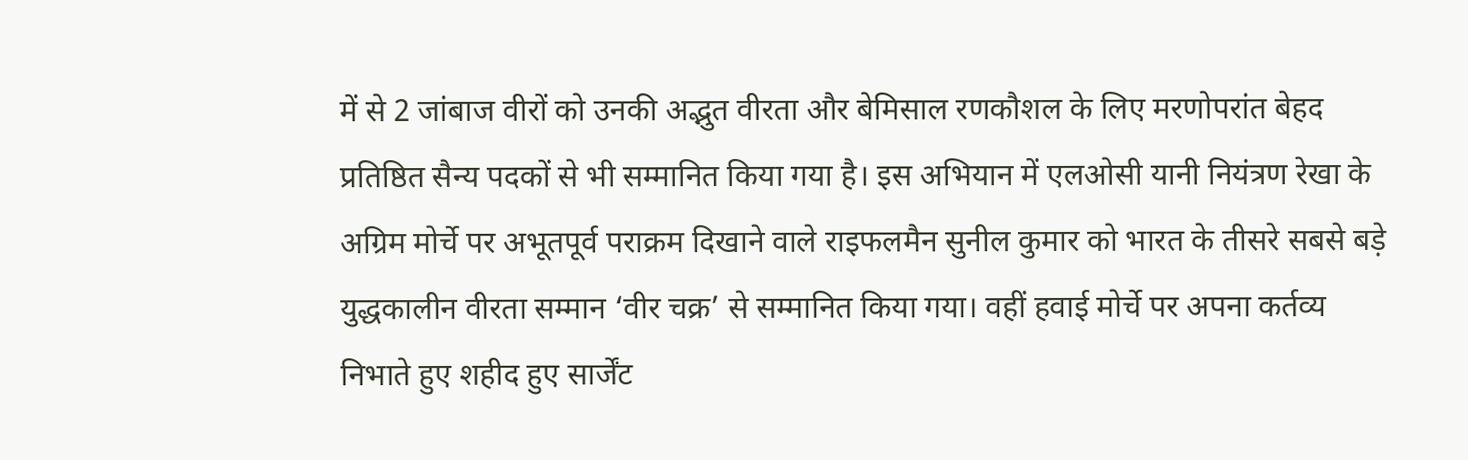में से 2 जांबाज वीरों को उनकी अद्भुत वीरता और बेमिसाल रणकौशल के लिए मरणोपरांत बेहद प्रतिष्ठित सैन्य पदकों से भी सम्मानित किया गया है। इस अभियान में एलओसी यानी नियंत्रण रेखा के अग्रिम मोर्चे पर अभूतपूर्व पराक्रम दिखाने वाले राइफलमैन सुनील कुमार को भारत के तीसरे सबसे बड़े युद्धकालीन वीरता सम्मान ‘वीर चक्र’ से सम्मानित किया गया। वहीं हवाई मोर्चे पर अपना कर्तव्य निभाते हुए शहीद हुए सार्जेंट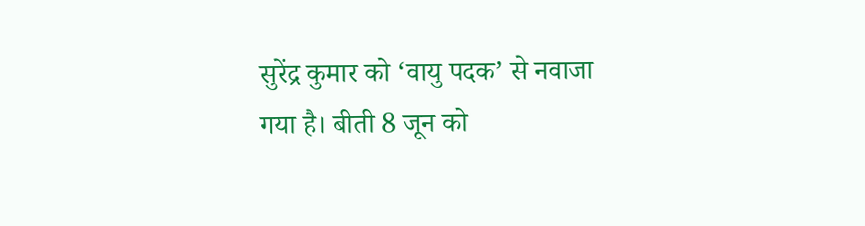सुरेंद्र कुमार को ‘वायु पदक’ से नवाजा गया है। बीती 8 जून को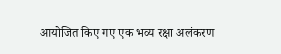आयोजित किए गए एक भव्य रक्षा अलंकरण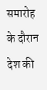समारोह के दौरान देश की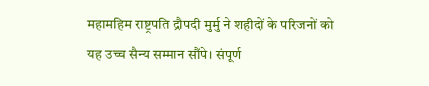महामहिम राष्ट्रपति द्रौपदी मुर्मु ने शहीदों के परिजनों को यह उच्च सैन्य सम्मान सौंपे। संपूर्ण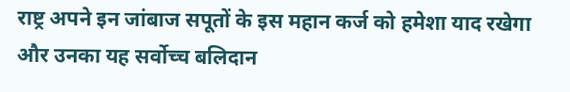राष्ट्र अपने इन जांबाज सपूतों के इस महान कर्ज को हमेशा याद रखेगा और उनका यह सर्वोच्च बलिदान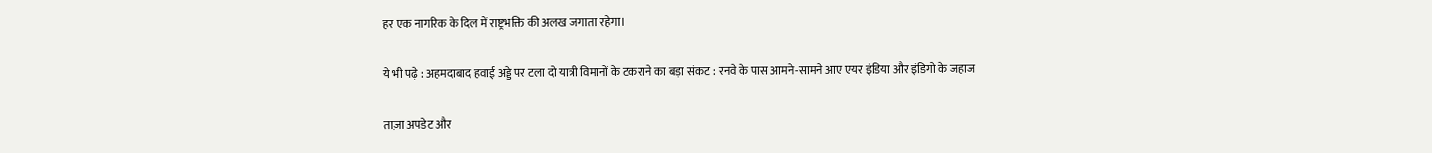हर एक नागरिक के दिल में राष्ट्रभक्ति की अलख जगाता रहेगा।

ये भी पढ़े : अहमदाबाद हवाई अड्डे पर टला दो यात्री विमानों के टकराने का बड़ा संकट : रनवे के पास आमने-सामने आए एयर इंडिया और इंडिगो के जहाज

ताज़ा अपडेट और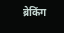ब्रेकिंग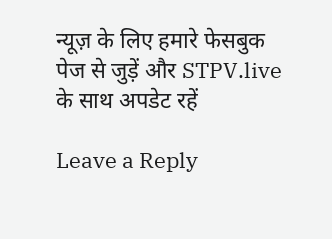न्यूज़ के लिए हमारे फेसबुक पेज से जुड़ें और STPV.live के साथ अपडेट रहें

Leave a Reply